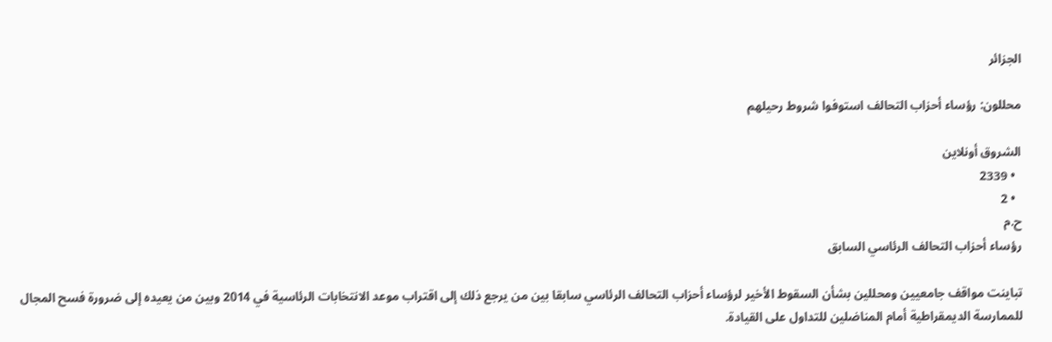الجزائر

محللون: رؤساء أحزاب التحالف استوفوا شروط رحيلهم

الشروق أونلاين
  • 2339
  • 2
ح.م
رؤساء أحزاب التحالف الرئاسي السابق

تباينت مواقف جامعيين ومحللين بشأن السقوط الأخير لرؤساء أحزاب التحالف الرئاسي سابقا بين من يرجع ذلك إلى اقتراب موعد الانتخابات الرئاسية في 2014 وبين من يعيده إلى ضرورة فسح المجال للممارسة الديمقراطية أمام المناضلين للتداول على القيادة.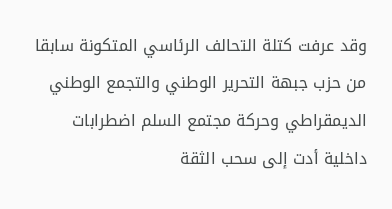وقد عرفت كتلة التحالف الرئاسي المتكونة سابقا من حزب جبهة التحرير الوطني والتجمع الوطني الديمقراطي وحركة مجتمع السلم اضطرابات داخلية أدت إلى سحب الثقة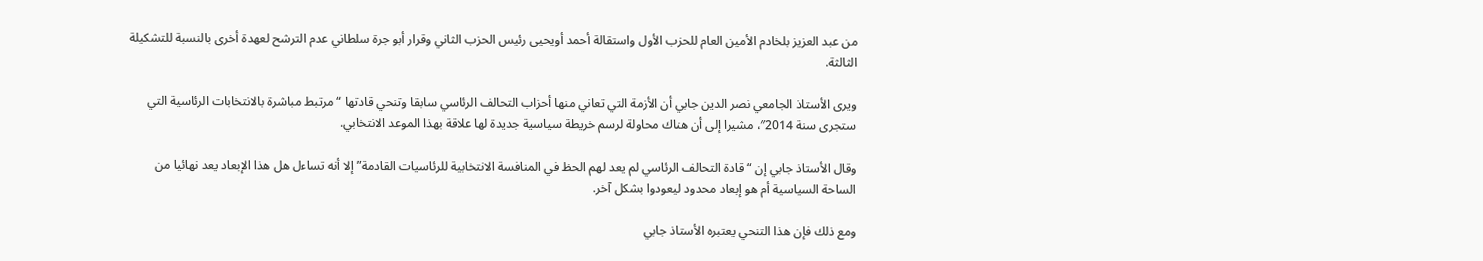من عبد العزيز بلخادم الأمين العام للحزب الأول واستقالة أحمد أويحيى رئيس الحزب الثاني وقرار أبو جرة سلطاني عدم الترشح لعهدة أخرى بالنسبة للتشكيلة الثالثة.

ويرى الأستاذ الجامعي نصر الدين جابي أن الأزمة التي تعاني منها أحزاب التحالف الرئاسي سابقا وتنحي قادتها “مرتبط مباشرة بالانتخابات الرئاسية التي ستجرى سنة 2014″، مشيرا إلى أن هناك محاولة لرسم خريطة سياسية جديدة لها علاقة بهذا الموعد الانتخابي.

وقال الأستاذ جابي إن “قادة التحالف الرئاسي لم يعد لهم الحظ في المنافسة الانتخابية للرئاسيات القادمة” إلا أنه تساءل هل هذا الإبعاد يعد نهائيا من الساحة السياسية أم هو إبعاد محدود ليعودوا بشكل آخر.

ومع ذلك فإن هذا التنحي يعتبره الأستاذ جابي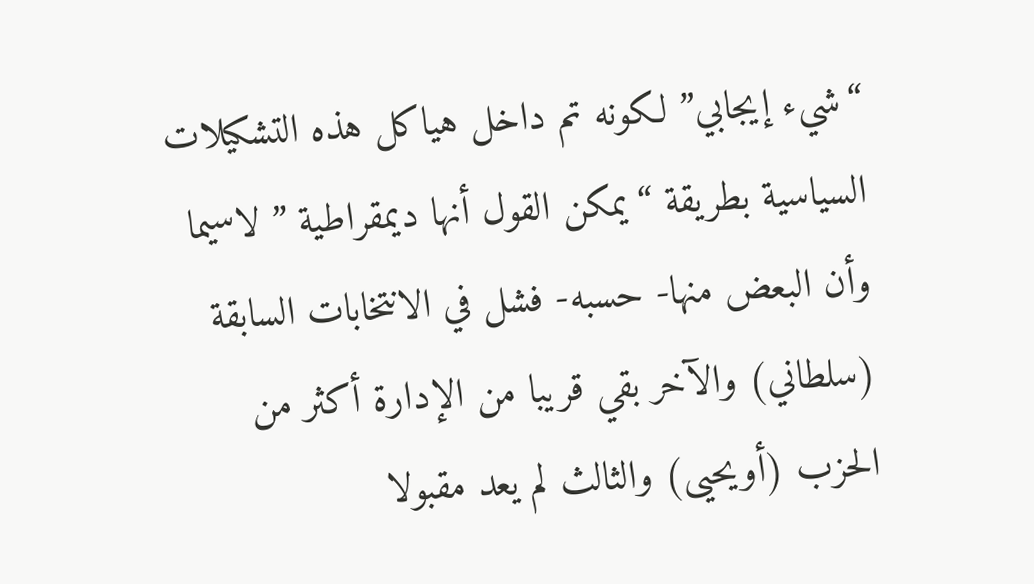“شيء إيجابي” لكونه تم داخل هياكل هذه التشكيلات السياسية بطريقة “يمكن القول أنها ديمقراطية ” لاسيما وأن البعض منها- حسبه- فشل في الانتخابات السابقة (سلطاني) والآخر بقي قريبا من الإدارة أكثر من الحزب (أويحيى) والثالث لم يعد مقبولا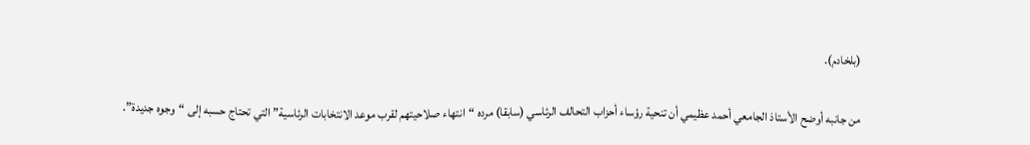(بلخادم).

من جانبه أوضح الأستاذ الجامعي أحمد عظيمي أن تنحية رؤساء أحزاب التحالف الرئاسي (سابقا) مرده “انتهاء صلاحيتهم لقرب موعد الانتخابات الرئاسية” التي تحتاج حسبه إلى “وجوه جديدة”.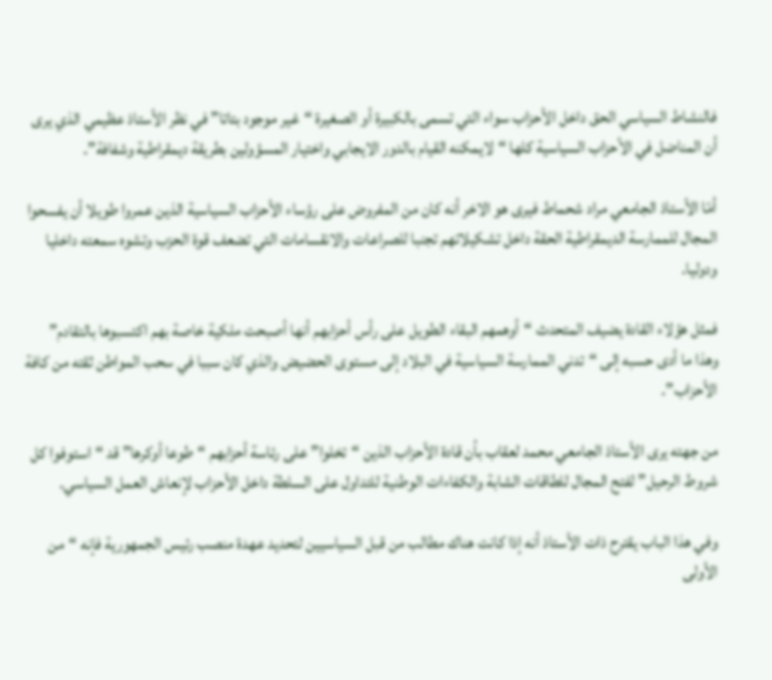فالنشاط السياسي الحق داخل الأحزاب سواء التي تسمى بالكبيرة أو الصغيرة “غير موجود بتاتا” في نظر الأستاذ عظيمي الذي يرى أن المناضل في الأحزاب السياسية كلها “لايمكنه القيام بالدور الايجابي واختيار المسؤولين بطريقة ديمقراطية وشفافة”.

أمّا الأستاذ الجامعي مراد شحماط فيرى هو الاخر أنه كان من المفروض على رؤساء الأحزاب السياسية الذين عمروا طويلا أن يفسحوا المجال للممارسة الديمقراطية الحقة داخل تشكيلاتهم تجنبا للصراعات والانقسامات التي تضعف قوة الحزب وتشوه سمعته داخليا ودوليا.

فمثل هؤلاء القادة يضيف المتحدث “أوهمهم البقاء الطويل على رأس أحزابهم أنها أصبحت ملكية خاصة بهم اكتسبوها بالتقادم” وهذا ما أدى حسبه إلى “تدني الممارسة السياسية في البلاد إلى مستوى الحضيض والذي كان سببا في سحب المواطن ثقته من كافة الأحزاب”.

من جهته يرى الأستاذ الجامعي محمد لعقاب بأن قادة الأحزاب الذين “تخلوا” على رئاسة أحزابهم “طوعا أوكرها” قد “استوفوا كل شروط الرحيل” لفتح المجال للطاقات الشابة والكفاءات الوطنية للتداول على السلطة داخل الأحزاب لإنعاش العمل السياسي.

وفي هذا الباب يقترح ذات الأستاذ أنه إذا كانت هناك مطالب من قبل السياسيين لتحديد عهدة منصب رئيس الجمهورية فإنه “من الأولى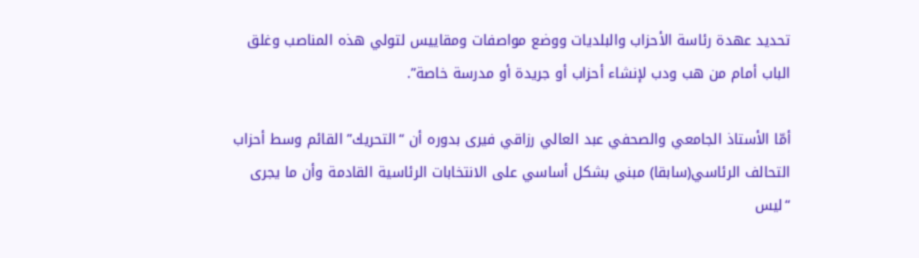تحديد عهدة رئاسة الأحزاب والبلديات ووضع مواصفات ومقاييس لتولي هذه المناصب وغلق الباب أمام من هب ودب لإنشاء أحزاب أو جريدة أو مدرسة خاصة”.

أمّا الأستاذ الجامعي والصحفي عبد العالي رزاقي فيرى بدوره أن “التحريك” القائم وسط أحزاب التحالف الرئاسي(سابقا) مبني بشكل أساسي على الانتخابات الرئاسية القادمة وأن ما يجرى “ليس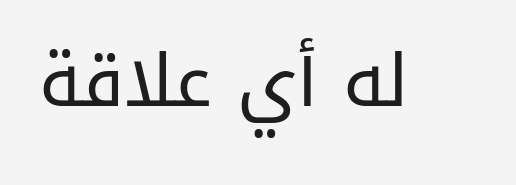له أي علاقة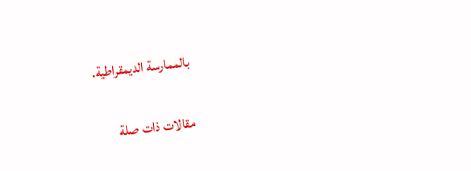بالممارسة الديمقراطية.

مقالات ذات صلة